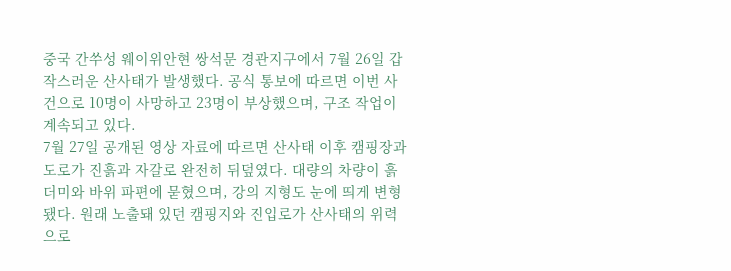중국 간쑤성 웨이위안현 쌍석문 경관지구에서 7월 26일 갑작스러운 산사태가 발생했다. 공식 통보에 따르면 이번 사건으로 10명이 사망하고 23명이 부상했으며, 구조 작업이 계속되고 있다.
7월 27일 공개된 영상 자료에 따르면 산사태 이후 캠핑장과 도로가 진흙과 자갈로 완전히 뒤덮였다. 대량의 차량이 흙더미와 바위 파편에 묻혔으며, 강의 지형도 눈에 띄게 변형됐다. 원래 노출돼 있던 캠핑지와 진입로가 산사태의 위력으로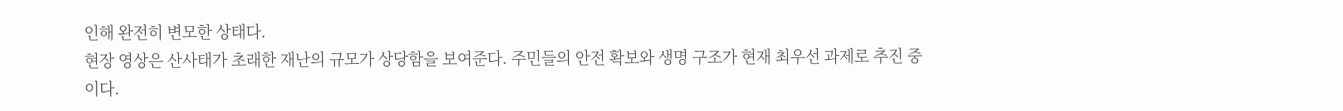인해 완전히 변모한 상태다.
현장 영상은 산사태가 초래한 재난의 규모가 상당함을 보여준다. 주민들의 안전 확보와 생명 구조가 현재 최우선 과제로 추진 중이다.